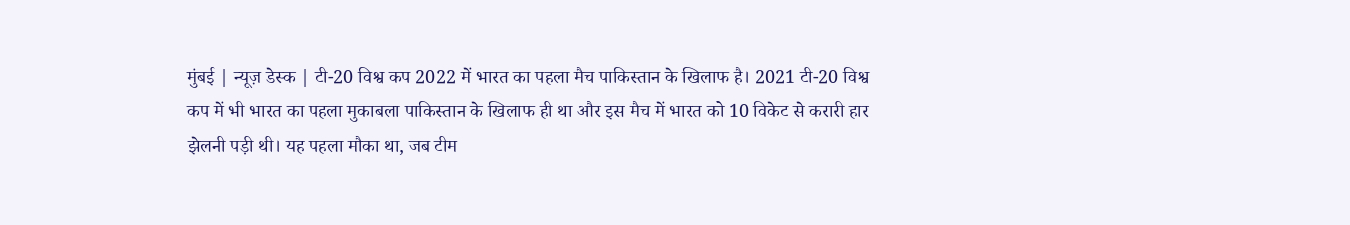मुंबई | न्यूज़ डेस्क | टी-20 विश्व कप 2022 में भारत का पहला मैच पाकिस्तान के खिलाफ है। 2021 टी-20 विश्व कप में भी भारत का पहला मुकाबला पाकिस्तान के खिलाफ ही था और इस मैच में भारत को 10 विकेट से करारी हार झेलनी पड़ी थी। यह पहला मौका था, जब टीम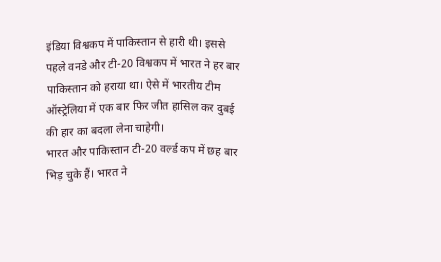इंडिया विश्वकप में पाकिस्तान से हारी थी। इससे पहले वनडे और टी-20 विश्वकप में भारत ने हर बार पाकिस्तान को हराया था। ऐसे में भारतीय टीम ऑस्ट्रेलिया में एक बार फिर जीत हासिल कर दुबई की हार का बदला लेना चाहेगी।
भारत और पाकिस्तान टी-20 वर्ल्ड कप में छह बार भिड़ चुके हैं। भारत ने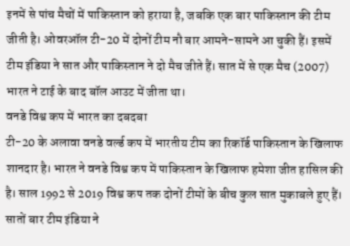इनमें से पांच मैचों में पाकिस्तान को हराया है, जबकि एक बार पाकिस्तान की टीम जीती है। ओवरऑल टी-20 में दोनों टीम नौ बार आमने-सामने आ चुकी हैं। इसमें टीम इंडिया ने सात और पाकिस्तान ने दो मैच जीते हैं। सात में से एक मैच (2007) भारत ने टाई के बाद बॉल आउट में जीता था।
वनडे विश्व कप में भारत का दबदबा
टी-20 के अलावा वनडे वर्ल्ड कप में भारतीय टीम का रिकॉर्ड पाकिस्तान के खिलाफ शानदार है। भारत ने वनडे विश्व कप में पाकिस्तान के खिलाफ हमेशा जीत हासिल की है। साल 1992 से 2019 विश्व कप तक दोनों टीमों के बीच कुल सात मुकाबले हुए हैं। सातों बार टीम इंडिया ने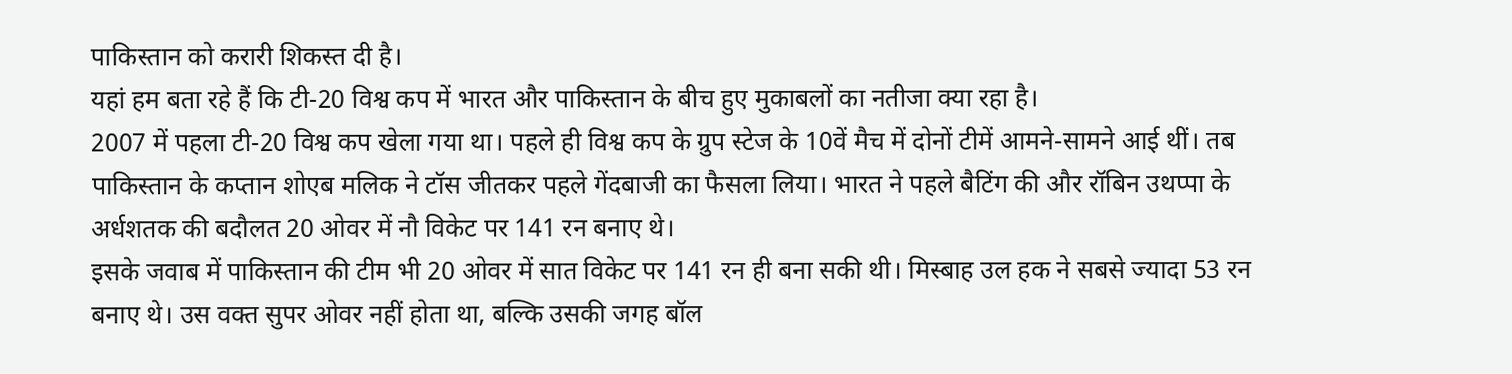पाकिस्तान को करारी शिकस्त दी है।
यहां हम बता रहे हैं कि टी-20 विश्व कप में भारत और पाकिस्तान के बीच हुए मुकाबलों का नतीजा क्या रहा है।
2007 में पहला टी-20 विश्व कप खेला गया था। पहले ही विश्व कप के ग्रुप स्टेज के 10वें मैच में दोनों टीमें आमने-सामने आई थीं। तब पाकिस्तान के कप्तान शोएब मलिक ने टॉस जीतकर पहले गेंदबाजी का फैसला लिया। भारत ने पहले बैटिंग की और रॉबिन उथप्पा के अर्धशतक की बदौलत 20 ओवर में नौ विकेट पर 141 रन बनाए थे।
इसके जवाब में पाकिस्तान की टीम भी 20 ओवर में सात विकेट पर 141 रन ही बना सकी थी। मिस्बाह उल हक ने सबसे ज्यादा 53 रन बनाए थे। उस वक्त सुपर ओवर नहीं होता था, बल्कि उसकी जगह बॉल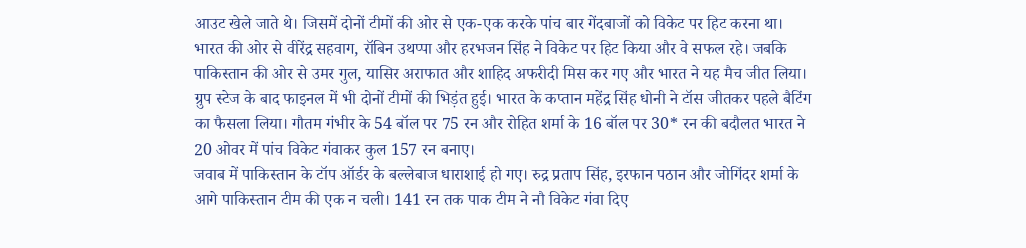आउट खेले जाते थे। जिसमें दोनों टीमों की ओर से एक-एक करके पांच बार गेंदबाजों को विकेट पर हिट करना था।
भारत की ओर से वीरेंद्र सहवाग, रॉबिन उथप्पा और हरभजन सिंह ने विकेट पर हिट किया और वे सफल रहे। जबकि पाकिस्तान की ओर से उमर गुल, यासिर अराफात और शाहिद अफरीदी मिस कर गए और भारत ने यह मैच जीत लिया।
ग्रुप स्टेज के बाद फाइनल में भी दोनों टीमों की भिड़ंत हुई। भारत के कप्तान महेंद्र सिंह धोनी ने टॉस जीतकर पहले बैटिंग का फैसला लिया। गौतम गंभीर के 54 बॉल पर 75 रन और रोहित शर्मा के 16 बॉल पर 30* रन की बदौलत भारत ने 20 ओवर में पांच विकेट गंवाकर कुल 157 रन बनाए।
जवाब में पाकिस्तान के टॉप ऑर्डर के बल्लेबाज धाराशाई हो गए। रुद्र प्रताप सिंह, इरफान पठान और जोगिंदर शर्मा के आगे पाकिस्तान टीम की एक न चली। 141 रन तक पाक टीम ने नौ विकेट गंवा दिए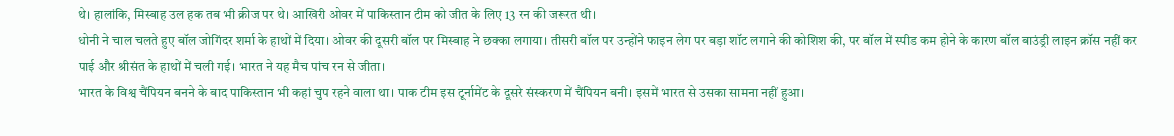थे। हालांकि, मिस्बाह उल हक तब भी क्रीज पर थे। आखिरी ओवर में पाकिस्तान टीम को जीत के लिए 13 रन की जरूरत थी।
धोनी ने चाल चलते हुए बॉल जोगिंदर शर्मा के हाथों में दिया। ओवर की दूसरी बॉल पर मिस्बाह ने छक्का लगाया। तीसरी बॉल पर उन्होंने फाइन लेग पर बड़ा शॉट लगाने की कोशिश की, पर बॉल में स्पीड कम होने के कारण बॉल बाउंड्री लाइन क्रॉस नहीं कर पाई और श्रीसंत के हाथों में चली गई। भारत ने यह मैच पांच रन से जीता।
भारत के विश्व चैंपियन बनने के बाद पाकिस्तान भी कहां चुप रहने वाला था। पाक टीम इस टूर्नामेंट के दूसरे संस्करण में चैंपियन बनी। इसमें भारत से उसका सामना नहीं हुआ।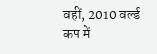वहीं, 2010 वर्ल्ड कप में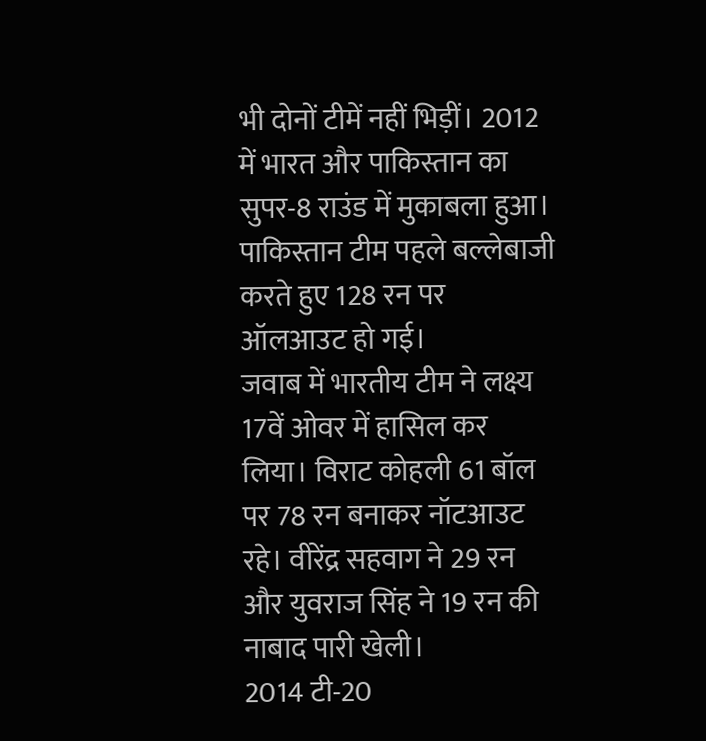भी दोनों टीमें नहीं भिड़ीं। 2012 में भारत और पाकिस्तान का सुपर-8 राउंड में मुकाबला हुआ। पाकिस्तान टीम पहले बल्लेबाजी करते हुए 128 रन पर ऑलआउट हो गई।
जवाब में भारतीय टीम ने लक्ष्य 17वें ओवर में हासिल कर लिया। विराट कोहली 61 बॉल पर 78 रन बनाकर नॉटआउट रहे। वीरेंद्र सहवाग ने 29 रन और युवराज सिंह ने 19 रन की नाबाद पारी खेली।
2014 टी-20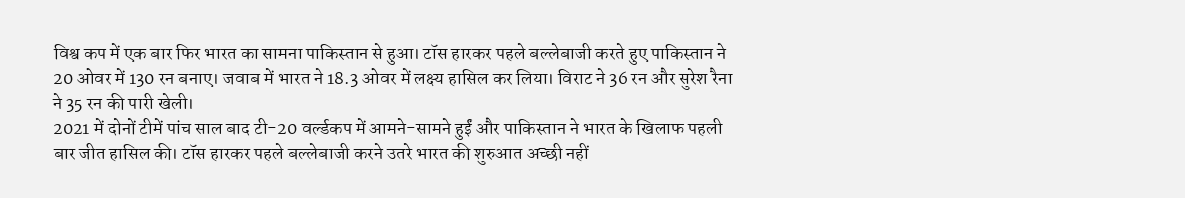विश्व कप में एक बार फिर भारत का सामना पाकिस्तान से हुआ। टॉस हारकर पहले बल्लेबाजी करते हुए पाकिस्तान ने 20 ओवर में 130 रन बनाए। जवाब में भारत ने 18.3 ओवर में लक्ष्य हासिल कर लिया। विराट ने 36 रन और सुरेश रैना ने 35 रन की पारी खेली।
2021 में दोनों टीमें पांच साल बाद टी-20 वर्ल्डकप में आमने-सामने हुईं और पाकिस्तान ने भारत के खिलाफ पहली बार जीत हासिल की। टॉस हारकर पहले बल्लेबाजी करने उतरे भारत की शुरुआत अच्छी नहीं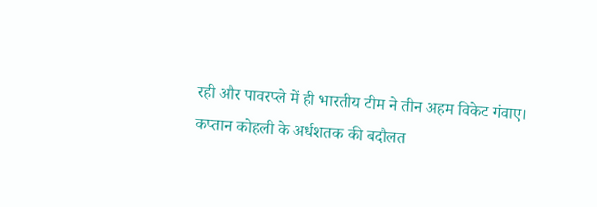रही और पावरप्ले में ही भारतीय टीम ने तीन अहम विकेट गंवाए।
कप्तान कोहली के अर्धशतक की बदौलत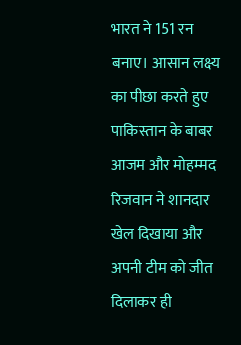भारत ने 151 रन बनाए। आसान लक्ष्य का पीछा करते हुए पाकिस्तान के बाबर आजम और मोहम्मद रिजवान ने शानदार खेल दिखाया और अपनी टीम को जीत दिलाकर ही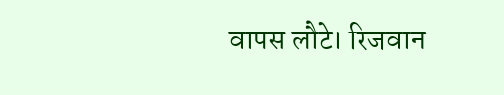वापस लौटे। रिजवान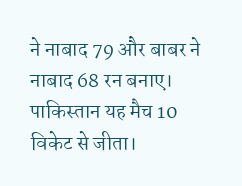ने नाबाद 79 और बाबर ने नाबाद 68 रन बनाए। पाकिस्तान यह मैच 10 विकेट से जीता।